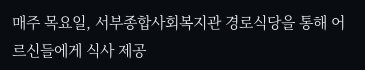매주 목요일, 서부종합사회복지관 경로식당을 통해 어르신들에게 식사 제공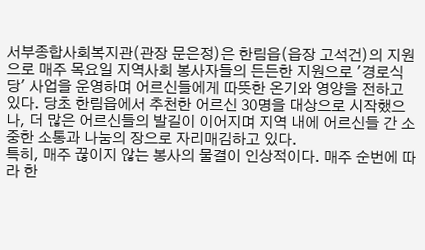서부종합사회복지관(관장 문은정)은 한림읍(읍장 고석건)의 지원으로 매주 목요일 지역사회 봉사자들의 든든한 지원으로 '경로식당' 사업을 운영하며 어르신들에게 따뜻한 온기와 영양을 전하고 있다. 당초 한림읍에서 추천한 어르신 30명을 대상으로 시작했으나, 더 많은 어르신들의 발길이 이어지며 지역 내에 어르신들 간 소중한 소통과 나눔의 장으로 자리매김하고 있다.
특히, 매주 끊이지 않는 봉사의 물결이 인상적이다. 매주 순번에 따라 한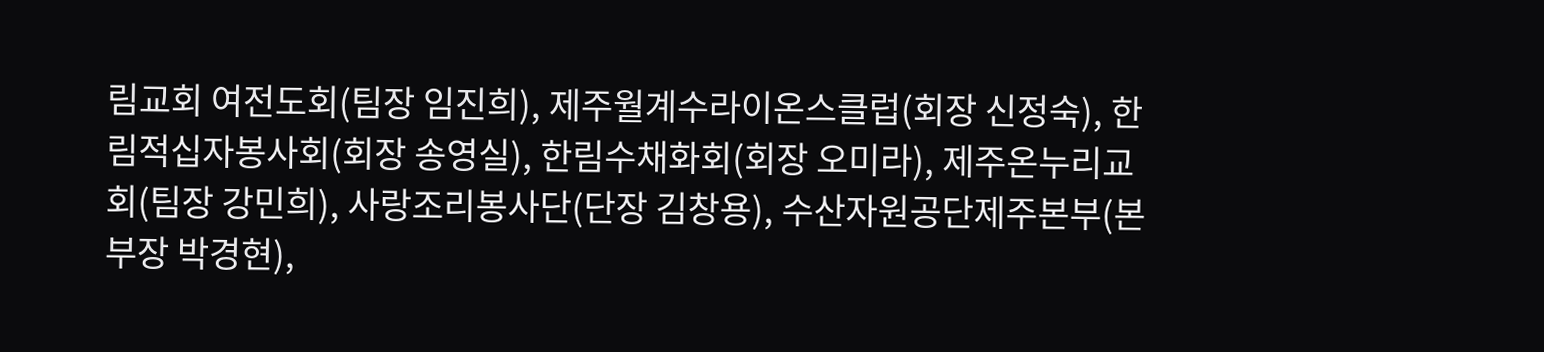림교회 여전도회(팀장 임진희), 제주월계수라이온스클럽(회장 신정숙), 한림적십자봉사회(회장 송영실), 한림수채화회(회장 오미라), 제주온누리교회(팀장 강민희), 사랑조리봉사단(단장 김창용), 수산자원공단제주본부(본부장 박경현),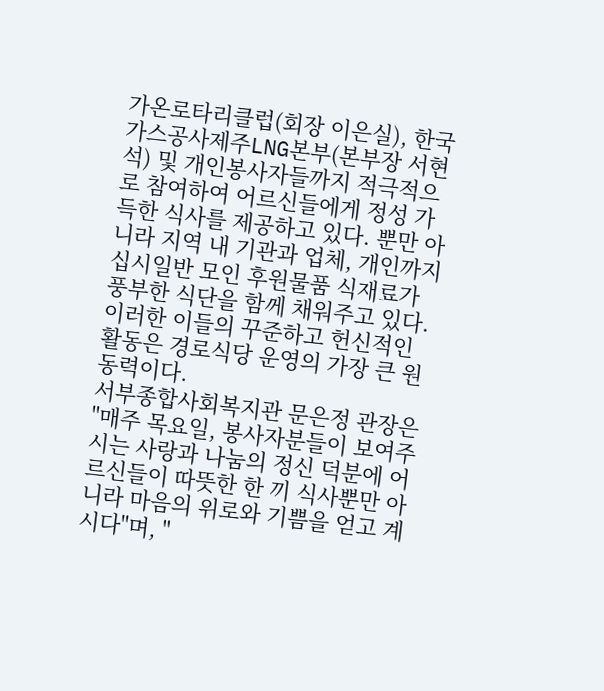가온로타리클럽(회장 이은실), 한국가스공사제주LNG본부(본부장 서현석) 및 개인봉사자들까지 적극적으로 참여하여 어르신들에게 정성 가득한 식사를 제공하고 있다. 뿐만 아니라 지역 내 기관과 업체, 개인까지 십시일반 모인 후원물품 식재료가 풍부한 식단을 함께 채워주고 있다. 이러한 이들의 꾸준하고 헌신적인 활동은 경로식당 운영의 가장 큰 원동력이다.
서부종합사회복지관 문은정 관장은 "매주 목요일, 봉사자분들이 보여주시는 사랑과 나눔의 정신 덕분에 어르신들이 따뜻한 한 끼 식사뿐만 아니라 마음의 위로와 기쁨을 얻고 계시다"며, "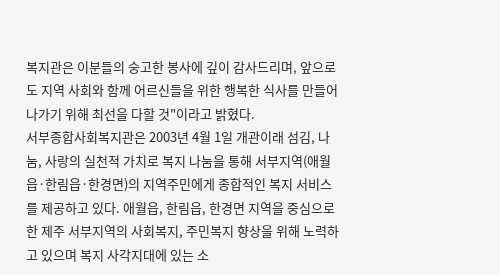복지관은 이분들의 숭고한 봉사에 깊이 감사드리며, 앞으로도 지역 사회와 함께 어르신들을 위한 행복한 식사를 만들어 나가기 위해 최선을 다할 것"이라고 밝혔다.
서부종합사회복지관은 2003년 4월 1일 개관이래 섬김, 나눔, 사랑의 실천적 가치로 복지 나눔을 통해 서부지역(애월읍·한림읍·한경면)의 지역주민에게 종합적인 복지 서비스를 제공하고 있다. 애월읍, 한림읍, 한경면 지역을 중심으로 한 제주 서부지역의 사회복지, 주민복지 향상을 위해 노력하고 있으며 복지 사각지대에 있는 소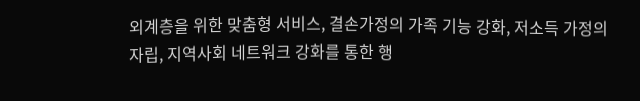외계층을 위한 맞춤형 서비스, 결손가정의 가족 기능 강화, 저소득 가정의 자립, 지역사회 네트워크 강화를 통한 행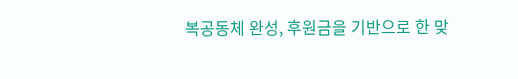복공동체 완성, 후원금을 기반으로 한 맞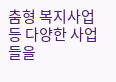춤형 복지사업 등 다양한 사업들을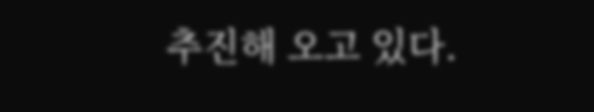추진해 오고 있다.